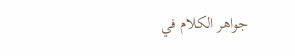جواهر الكلام في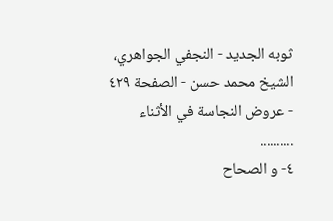ثوبه الجديد - النجفي الجواهري، الشيخ محمد حسن - الصفحة ٤٢٩ - عروض النجاسة في الأثناء
..........
٤- و الصحاح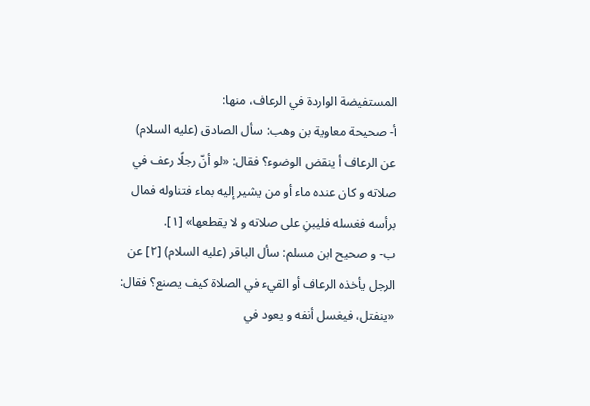المستفيضة الواردة في الرعاف، منها:
أ- صحيحة معاوية بن وهب: سأل الصادق (عليه السلام) عن الرعاف أ ينقض الوضوء؟ فقال: «لو أنّ رجلًا رعف في صلاته و كان عنده ماء أو من يشير إليه بماء فتناوله فمال برأسه فغسله فليبنِ على صلاته و لا يقطعها» [١].
ب- و صحيح ابن مسلم: سأل الباقر (عليه السلام) [٢] عن الرجل يأخذه الرعاف أو القيء في الصلاة كيف يصنع؟ فقال: «ينفتل، فيغسل أنفه و يعود في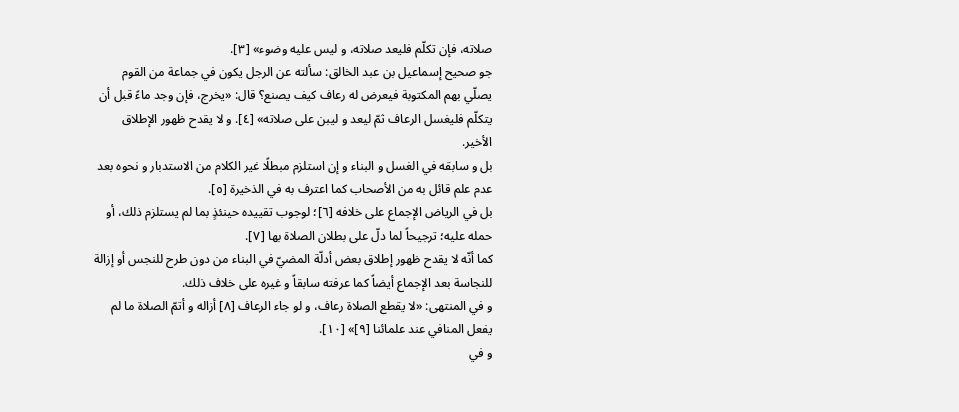صلاته، فإن تكلّم فليعد صلاته، و ليس عليه وضوء» [٣].
جو صحيح إسماعيل بن عبد الخالق: سألته عن الرجل يكون في جماعة من القوم يصلّي بهم المكتوبة فيعرض له رعاف كيف يصنع؟ قال: «يخرج، فإن وجد ماءً قبل أن يتكلّم فليغسل الرعاف ثمّ ليعد و ليبن على صلاته» [٤]. و لا يقدح ظهور الإطلاق الأخير.
بل و سابقه في الغسل و البناء و إن استلزم مبطلًا غير الكلام من الاستدبار و نحوه بعد عدم علم قائل به من الأصحاب كما اعترف به في الذخيرة [٥].
بل في الرياض الإجماع على خلافه [٦]؛ لوجوب تقييده حينئذٍ بما لم يستلزم ذلك، أو حمله عليه؛ ترجيحاً لما دلّ على بطلان الصلاة بها [٧].
كما أنّه لا يقدح ظهور إطلاق بعض أدلّة المضيّ في البناء من دون طرح للنجس أو إزالة للنجاسة بعد الإجماع أيضاً كما عرفته سابقاً و غيره على خلاف ذلك.
و في المنتهى: «لا يقطع الصلاة رعاف، و لو جاء الرعاف [٨] أزاله و أتمّ الصلاة ما لم يفعل المنافي عند علمائنا [٩]» [١٠].
و في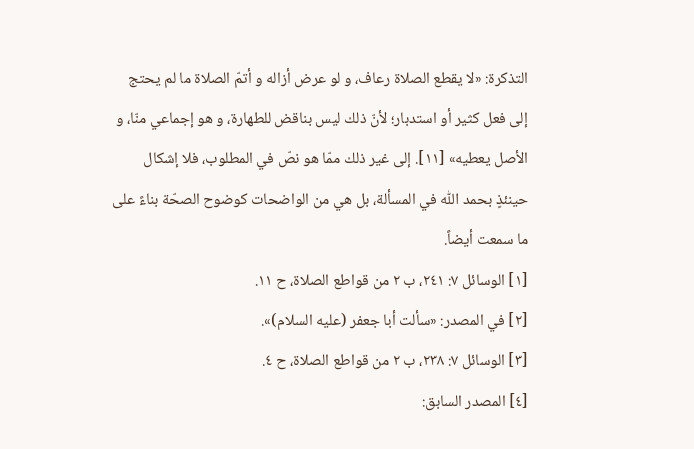التذكرة: «لا يقطع الصلاة رعاف، و لو عرض أزاله و أتمّ الصلاة ما لم يحتج إلى فعل كثير أو استدبار؛ لأنّ ذلك ليس بناقض للطهارة، و هو إجماعي منّا، و الأصل يعطيه» [١١]. إلى غير ذلك ممّا هو نصّ في المطلوب، فلا إشكال حينئذٍ بحمد اللّٰه في المسألة، بل هي من الواضحات كوضوح الصحّة بناءً على ما سمعت أيضاً.
[١] الوسائل ٧: ٢٤١، ب ٢ من قواطع الصلاة، ح ١١.
[٢] في المصدر: «سألت أبا جعفر (عليه السلام)».
[٣] الوسائل ٧: ٢٣٨، ب ٢ من قواطع الصلاة، ح ٤.
[٤] المصدر السابق: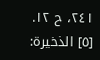٢٤١، ح ١٢.
[٥] الذخيرة: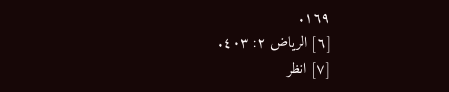١٦٩.
[٦] الرياض ٢: ٤٠٣.
[٧] انظر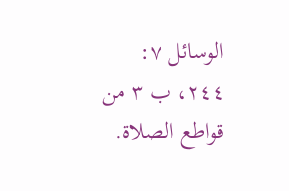الوسائل ٧: ٢٤٤، ب ٣ من قواطع الصلاة.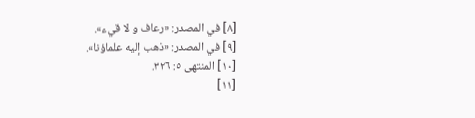[٨] في المصدر: «رعاف و لا قيء».
[٩] في المصدر: «ذهب إليه علماؤنا».
[١٠] المنتهى ٥: ٣٢٦.
[١١]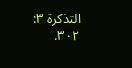التذكرة ٣: ٣٠٢.